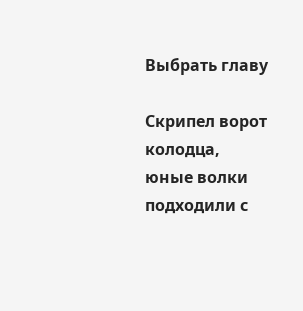Выбрать главу

Скрипел ворот колодца, юные волки подходили с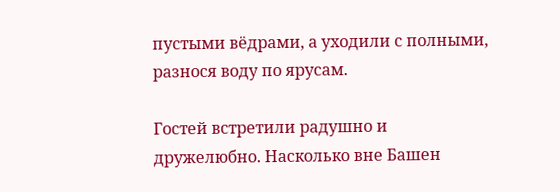пустыми вёдрами, а уходили с полными, разнося воду по ярусам.

Гостей встретили радушно и дружелюбно. Насколько вне Башен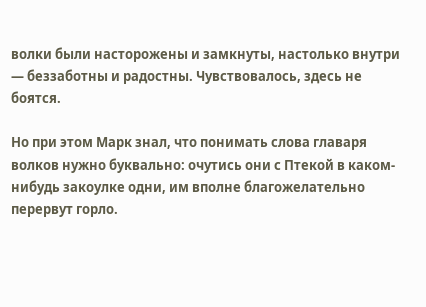волки были насторожены и замкнуты, настолько внутри — беззаботны и радостны. Чувствовалось, здесь не боятся.

Но при этом Марк знал, что понимать слова главаря волков нужно буквально: очутись они с Птекой в каком-нибудь закоулке одни, им вполне благожелательно перервут горло.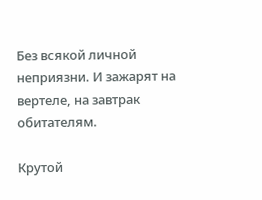Без всякой личной неприязни. И зажарят на вертеле, на завтрак обитателям.

Крутой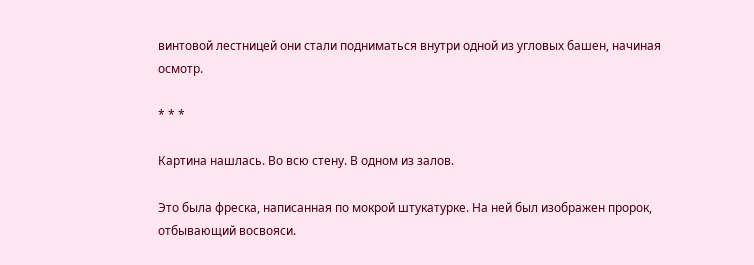винтовой лестницей они стали подниматься внутри одной из угловых башен, начиная осмотр.

* * *

Картина нашлась. Во всю стену. В одном из залов.

Это была фреска, написанная по мокрой штукатурке. На ней был изображен пророк, отбывающий восвояси.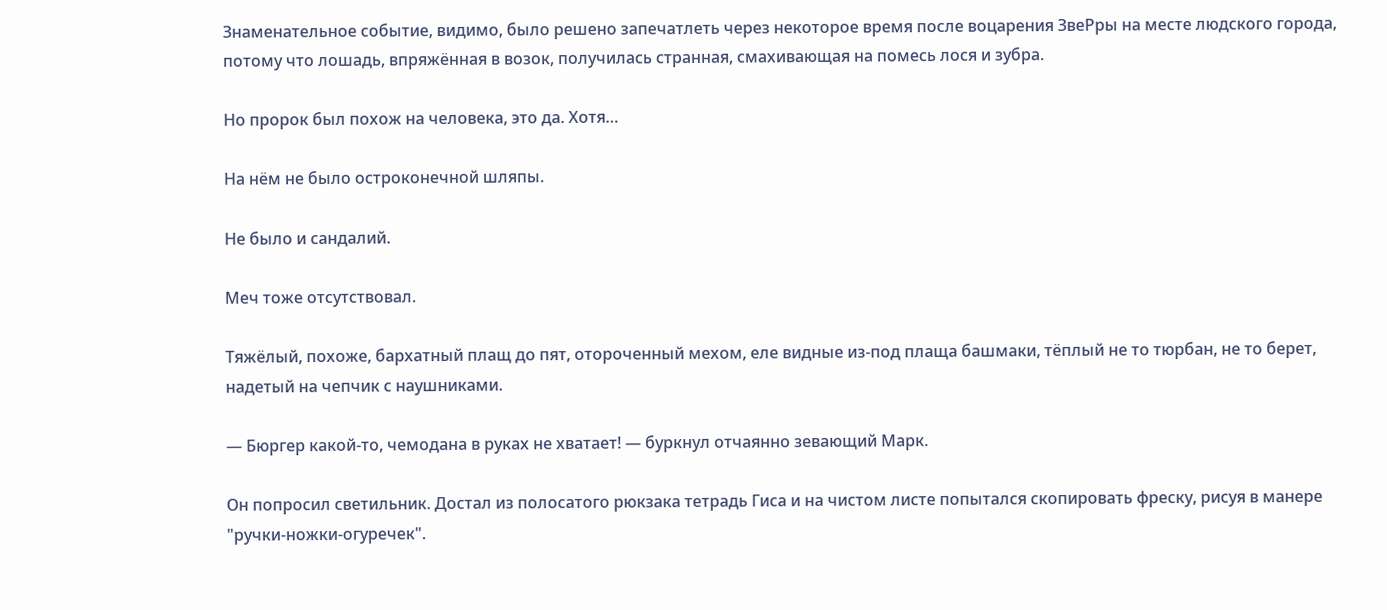Знаменательное событие, видимо, было решено запечатлеть через некоторое время после воцарения ЗвеРры на месте людского города, потому что лошадь, впряжённая в возок, получилась странная, смахивающая на помесь лося и зубра.

Но пророк был похож на человека, это да. Хотя…

На нём не было остроконечной шляпы.

Не было и сандалий.

Меч тоже отсутствовал.

Тяжёлый, похоже, бархатный плащ до пят, отороченный мехом, еле видные из-под плаща башмаки, тёплый не то тюрбан, не то берет, надетый на чепчик с наушниками.

— Бюргер какой-то, чемодана в руках не хватает! — буркнул отчаянно зевающий Марк.

Он попросил светильник. Достал из полосатого рюкзака тетрадь Гиса и на чистом листе попытался скопировать фреску, рисуя в манере "ручки-ножки-огуречек".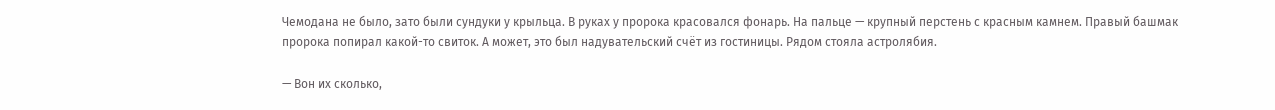Чемодана не было, зато были сундуки у крыльца. В руках у пророка красовался фонарь. На пальце — крупный перстень с красным камнем. Правый башмак пророка попирал какой-то свиток. А может, это был надувательский счёт из гостиницы. Рядом стояла астролябия.

— Вон их сколько,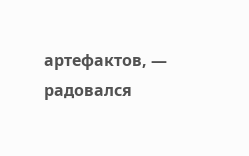артефактов, — радовался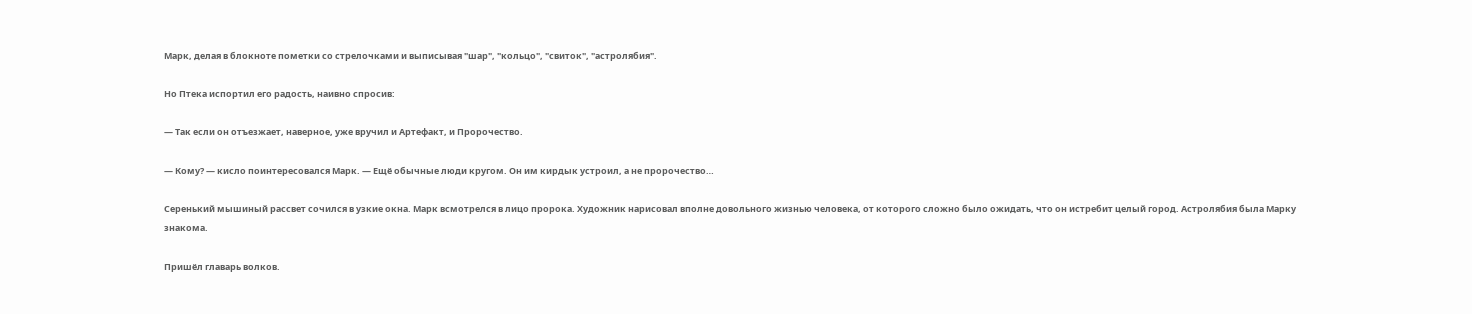Марк, делая в блокноте пометки со стрелочками и выписывая "шар", "кольцо", "свиток", "астролябия".

Но Птека испортил его радость, наивно спросив:

— Так если он отъезжает, наверное, уже вручил и Артефакт, и Пророчество.

— Кому? — кисло поинтересовался Марк. — Ещё обычные люди кругом. Он им кирдык устроил, а не пророчество…

Серенький мышиный рассвет сочился в узкие окна. Марк всмотрелся в лицо пророка. Художник нарисовал вполне довольного жизнью человека, от которого сложно было ожидать, что он истребит целый город. Астролябия была Марку знакома.

Пришёл главарь волков.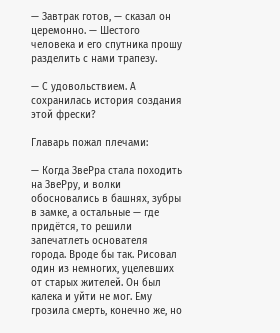— Завтрак готов, — сказал он церемонно. — Шестого человека и его спутника прошу разделить с нами трапезу.

— С удовольствием. А сохранилась история создания этой фрески?

Главарь пожал плечами:

— Когда ЗвеРра стала походить на ЗвеРру, и волки обосновались в башнях, зубры в замке, а остальные — где придётся, то решили запечатлеть основателя города. Вроде бы так. Рисовал один из немногих, уцелевших от старых жителей. Он был калека и уйти не мог. Ему грозила смерть, конечно же, но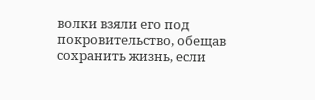волки взяли его под покровительство, обещав сохранить жизнь, если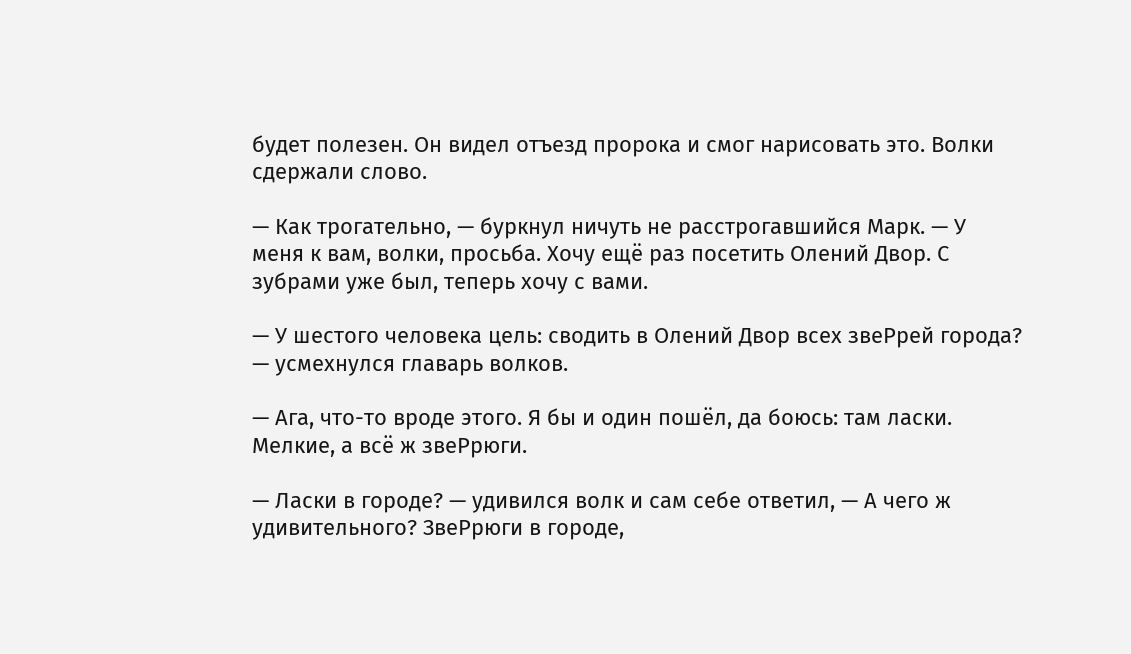будет полезен. Он видел отъезд пророка и смог нарисовать это. Волки сдержали слово.

— Как трогательно, — буркнул ничуть не расстрогавшийся Марк. — У меня к вам, волки, просьба. Хочу ещё раз посетить Олений Двор. С зубрами уже был, теперь хочу с вами.

— У шестого человека цель: сводить в Олений Двор всех звеРрей города? — усмехнулся главарь волков.

— Ага, что-то вроде этого. Я бы и один пошёл, да боюсь: там ласки. Мелкие, а всё ж звеРрюги.

— Ласки в городе? — удивился волк и сам себе ответил, — А чего ж удивительного? ЗвеРрюги в городе,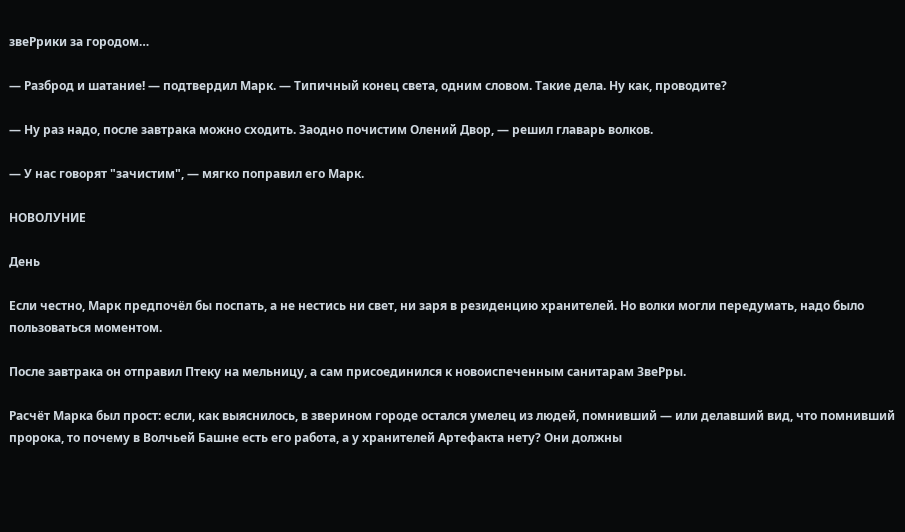звеРрики за городом…

— Разброд и шатание! — подтвердил Марк. — Типичный конец света, одним словом. Такие дела. Ну как, проводите?

— Ну раз надо, после завтрака можно сходить. Заодно почистим Олений Двор, — решил главарь волков.

— У нас говорят "зачистим", — мягко поправил его Марк.

НОВОЛУНИЕ

День

Если честно, Марк предпочёл бы поспать, а не нестись ни свет, ни заря в резиденцию хранителей. Но волки могли передумать, надо было пользоваться моментом.

После завтрака он отправил Птеку на мельницу, а сам присоединился к новоиспеченным санитарам ЗвеРры.

Расчёт Марка был прост: если, как выяснилось, в зверином городе остался умелец из людей, помнивший — или делавший вид, что помнивший пророка, то почему в Волчьей Башне есть его работа, а у хранителей Артефакта нету? Они должны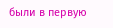были в первую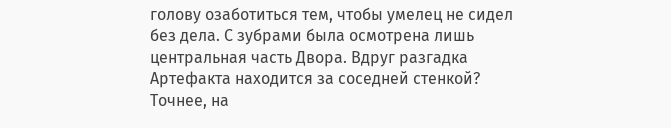голову озаботиться тем, чтобы умелец не сидел без дела. С зубрами была осмотрена лишь центральная часть Двора. Вдруг разгадка Артефакта находится за соседней стенкой? Точнее, на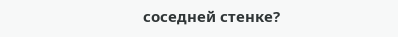соседней стенке?